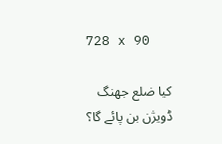728 x 90

کیا ضلع جھنگ ڈویژن بن پائے گا؟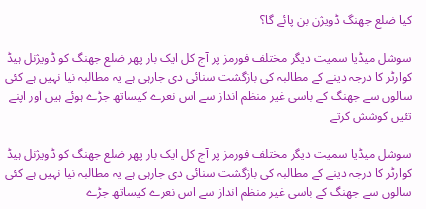کیا ضلع جھنگ ڈویژن بن پائے گا؟

سوشل میڈیا سمیت دیگر مختلف فورمز پر آج کل ایک بار پھر ضلع جھنگ کو ڈویژنل ہیڈ کوارٹر کا درجہ دینے کے مطالبہ کی بازگشت سنائی دی جارہی ہے یہ مطالبہ نیا نہیں ہے کئی سالوں سے جھنگ کے باسی غیر منظم انداز سے اس نعرے کیساتھ جڑے ہوئے ہیں اور اپنے تئیں کوشش کرتے

سوشل میڈیا سمیت دیگر مختلف فورمز پر آج کل ایک بار پھر ضلع جھنگ کو ڈویژنل ہیڈ کوارٹر کا درجہ دینے کے مطالبہ کی بازگشت سنائی دی جارہی ہے یہ مطالبہ نیا نہیں ہے کئی سالوں سے جھنگ کے باسی غیر منظم انداز سے اس نعرے کیساتھ جڑے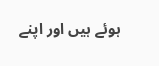ہوئے ہیں اور اپنے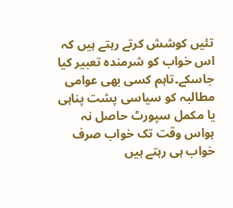تئیں کوشش کرتے رہتے ہیں کہ اس خواب کو شرمندہ تعبیر کیا جاسکے۔تاہم کسی بھی عوامی مطالبہ کو سیاسی پشت پناہی یا مکمل سپورٹ حاصل نہ ہواس وقت تک خواب صرف خواب ہی رہتے ہیں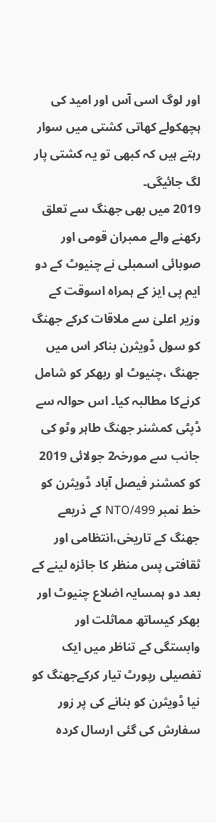اور لوگ اسی آس اور امید کی ہچھکولے کھاتی کشتی میں سوار رہتے ہیں کہ کبھی تو یہ کشتی پار لگ جائیگی۔
2019 میں بھی جھنگ سے تعلق رکھنے والے ممبران قومی اور صوبائی اسمبلی نے چنیوٹ کے دو ایم پی ایز کے ہمراہ اسوقت کے وزیر اعلیٰ سے ملاقات کرکے جھنگ کو سول ڈویثرن بناکر اس میں جھنگ ،چنیوٹ او ربھکر کو شامل کرنےکا مطالبہ کیا۔ اس حوالہ سے ڈپٹی کمشنر جھنگ طاہر وٹو کی جانب سے مورخہ2 جولائی 2019 کو کمشنر فیصل آباد ڈویثرن کو خط نمبر 499/NTO کے ذریعے جھنگ کے تاریخی،انتظامی اور ثقافتی پس منظر کا جائزہ لینے کے بعد دو ہمسایہ اضلاع چنیوٹ اور بھکر کیساتھ مماثلت اور وابستگی کے تناظر میں ایک تفصیلی رپورٹ تیار کرکےجھنگ کو نیا ڈویثرن کو بنانے کی پر زور سفارش کی گئی ارسال کردہ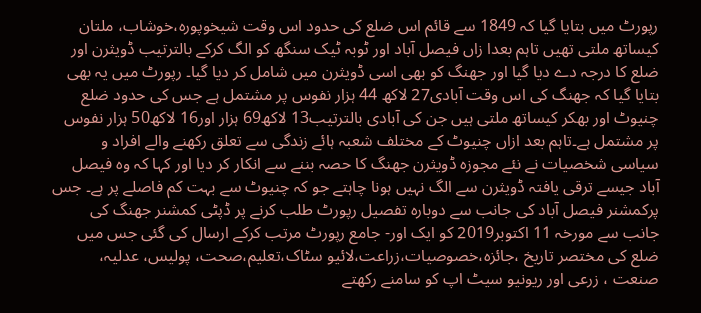رپورٹ میں بتایا گیا کہ 1849 سے قائم اس ضلع کی حدود اس وقت شیخوپورہ،خوشاب، ملتان کیساتھ ملتی تھیں تاہم بعدا زاں فیصل آباد اور ٹوبہ ٹیک سنگھ کو الگ کرکے بالترتیب ڈویثرن اور ضلع کا درجہ دے دیا گیا اور جھنگ کو بھی اسی ڈویثرن میں شامل کر دیا گیا۔ رپورٹ میں یہ بھی بتایا گیا کہ جھنگ کی اس وقت آبادی27 لاکھ 44 ہزار نفوس پر مشتمل ہے جس کی حدود ضلع چنیوٹ اور بھکر کیساتھ ملتی ہیں جن کی آبادی بالترتیب13 لاکھ69 ہزار اور16 لاکھ50 ہزار نفوس پر مشتمل ہے۔تاہم بعد ازاں چنیوٹ کے مختلف شعبہ ہائے زندگی سے تعلق رکھنے والے افراد و سیاسی شخصیات نے نئے مجوزہ ڈویثرن جھنگ کا حصہ بننے سے انکار کر دیا اور کہا کہ وہ فیصل آباد جیسے ترقی یافتہ ڈویثرن سے الگ نہیں ہونا چاہتے جو کہ چنیوٹ سے بہت کم فاصلے پر ہے۔ جس پرکمشنر فیصل آباد کی جانب سے دوبارہ تفصیل رپورٹ طلب کرنے پر ڈپٹی کمشنر جھنگ کی جانب سے مورخہ 11 اکتوبر2019 کو ایک اور- جامع رپورٹ مرتب کرکے ارسال کی گئی جس میں ضلع کی مختصر تاریخ ،جائزہ،خصوصیات،زراعت،لائیو سٹاک،تعلیم،صحت، پولیس، عدلیہ، صنعت ، زرعی اور ریونیو سیٹ اپ کو سامنے رکھتے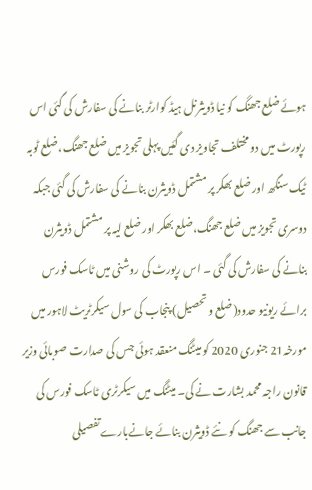ہوئے ضلع جھنگ کو نیا ڈویثرنل ہیڈ کوارٹر بنانے کی سفارش کی گئی اس رپورٹ میں دو مختلف تجاویز دی گئیں پہلی تجویز میں ضلع جھنگ،ضلع ٹوبہ ٹیک سنگھ اور ضلع بھکر پر مشتمل ڈویثرن بنانے کی سفارش کی گئی جبکہ دوسری تجویز میں ضلع جھنگ،ضلع بھکر اور ضلع لیہ پر مشتمل ڈویثرن بنانے کی سفارش کی گئی ۔ اس رپورٹ کی روشنی میں ٹاسک فورس برائے ریونیو حدود(ضلع و تحصیل) پنجاب کی سول سیکرٹریٹ لاہور میں مورخہ21 جنوری 2020 کو میٹنگ منعقد ہوئی جس کی صدارت صوبائی وزیر قانون راجہ محمد بشارت نے کی۔ میٹنگ میں سیکرٹری ٹاسک فورس کی جانب سے جھنگ کو نئے ڈویثرن بنائے جانےبارے تفصیلی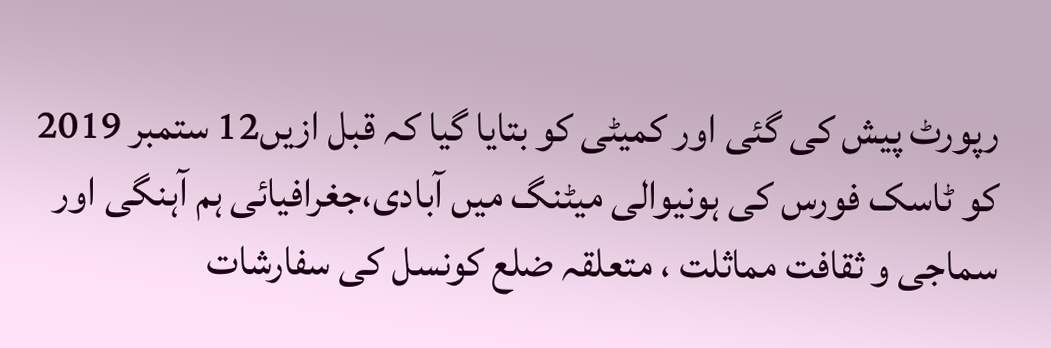رپورٹ پیش کی گئی اور کمیٹی کو بتایا گیا کہ قبل ازیں12 ستمبر 2019 کو ٹاسک فورس کی ہونیوالی میٹنگ میں آبادی،جغرافیائی ہم آہنگی اور سماجی و ثقافت مماثلت ، متعلقہ ضلع کونسل کی سفارشات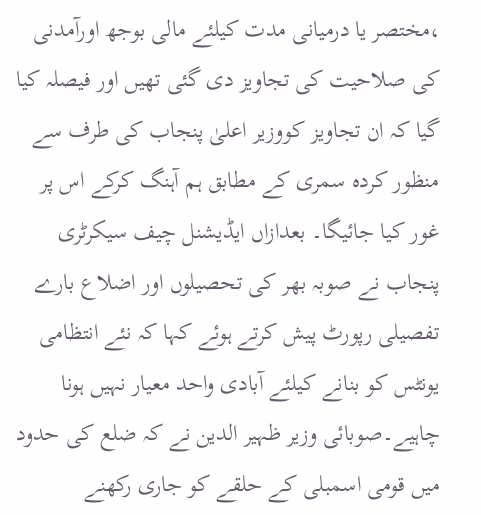،مختصر یا درمیانی مدت کیلئے مالی بوجھ اورآمدنی کی صلاحیت کی تجاویز دی گئی تھیں اور فیصلہ کیا گیا کہ ان تجاویز کووزیر اعلیٰ پنجاب کی طرف سے منظور کردہ سمری کے مطابق ہم آہنگ کرکے اس پر غور کیا جائیگا۔ بعدازاں ایڈیشنل چیف سیکرٹری پنجاب نے صوبہ بھر کی تحصیلوں اور اضلاع بارے تفصیلی رپورٹ پیش کرتے ہوئے کہا کہ نئے انتظامی یونٹس کو بنانے کیلئے آبادی واحد معیار نہیں ہونا چاہیے۔صوبائی وزیر ظہیر الدین نے کہ ضلع کی حدود میں قومی اسمبلی کے حلقے کو جاری رکھنے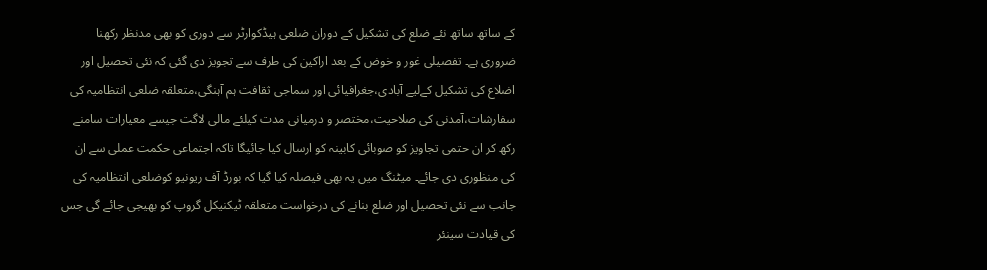کے ساتھ ساتھ نئے ضلع کی تشکیل کے دوران ضلعی ہیڈکوارٹر سے دوری کو بھی مدنظر رکھنا ضروری ہے۔ تفصیلی غور و خوض کے بعد اراکین کی طرف سے تجویز دی گئی کہ نئی تحصیل اور اضلاع کی تشکیل کےلیے آبادی،جغرافیائی اور سماجی ثقافت ہم آہنگی،متعلقہ ضلعی انتظامیہ کی سفارشات،آمدنی کی صلاحیت،مختصر و درمیانی مدت کیلئے مالی لاگت جیسے معیارات سامنے رکھ کر ان حتمی تجاویز کو صوبائی کابینہ کو ارسال کیا جائیگا تاکہ اجتماعی حکمت عملی سے ان کی منظوری دی جائے۔ میٹنگ میں یہ بھی فیصلہ کیا گیا کہ بورڈ آف ریونیو کوضلعی انتظامیہ کی جانب سے نئی تحصیل اور ضلع بنانے کی درخواست متعلقہ ٹیکنیکل گروپ کو بھیجی جائے گی جس کی قیادت سینئر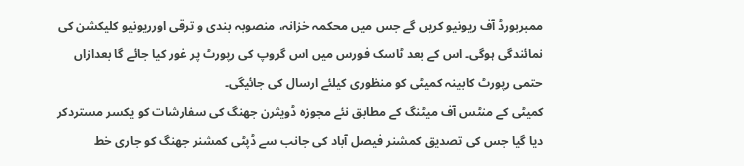ممبربورڈ آف ریونیو کریں گے جس میں محکمہ خزانہ، منصوبہ بندی و ترقی اورریونیو کلیکشن کی نمائندگی ہوگی۔ اس کے بعد ٹاسک فورس میں اس گروپ کی رپورٹ پر غور کیا جائے گا بعدازاں حتمی رپورٹ کابینہ کمیٹی کو منظوری کیلئے ارسال کی جائیگی۔
کمیٹی کے منٹس آف میٹنگ کے مطابق نئے مجوزہ ڈویثرن جھنگ کی سفارشات کو یکسر مستردکر دیا گیا جس کی تصدیق کمشنر فیصل آباد کی جانب سے ڈپٹی کمشنر جھنگ کو جاری خط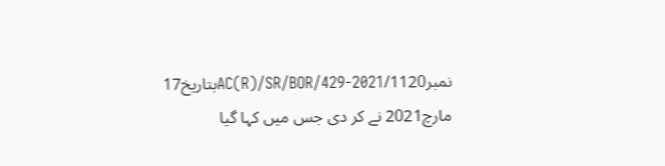نمبر1120/AC(R)/SR/BOR/429-2021بتاریخ17 مارچ2021 نے کر دی جس میں کہا گیا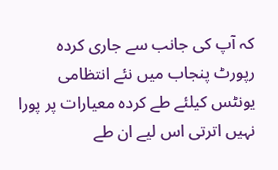کہ آپ کی جانب سے جاری کردہ رپورٹ پنجاب میں نئے انتظامی یونٹس کیلئے طے کردہ معیارات پر پورا نہیں اترتی اس لیے ان طے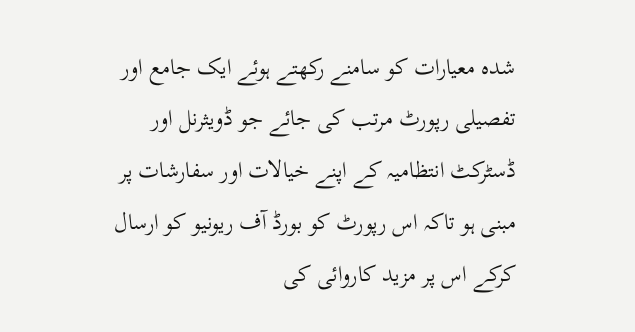شدہ معیارات کو سامنے رکھتے ہوئے ایک جامع اور تفصیلی رپورٹ مرتب کی جائے جو ڈویثرنل اور ڈسٹرکٹ انتظامیہ کے اپنے خیالات اور سفارشات پر مبنی ہو تاکہ اس رپورٹ کو بورڈ آف ریونیو کو ارسال کرکے اس پر مزید کاروائی کی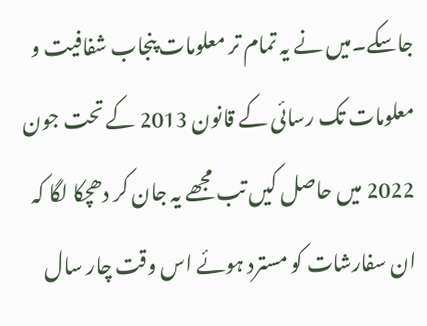جاسکے۔میں نے یہ تمام تر معلومات پنجاب شفافیت و معلومات تک رسائی کے قانون 2013 کے تحت جون 2022 میں حاصل کیں تب مجھے یہ جان کر دھچکا لگا کہ ان سفارشات کو مسترد ہوئے اس وقت چار سال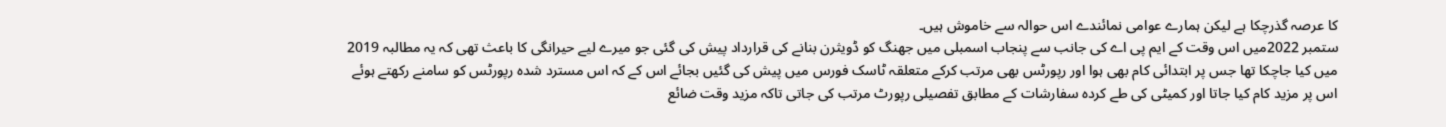کا عرصہ گذرچکا ہے لیکن ہمارے عوامی نمائندے اس حوالہ سے خاموش ہیں۔
ستمبر 2022میں اس وقت کے ایم پی اے کی جانب سے پنجاب اسمبلی میں جھنگ کو ڈویثرن بنانے کی قرارداد پیش کی گئی جو میرے لیے حیرانگی کا باعث تھی کہ یہ مطالبہ 2019 میں کیا جاچکا تھا جس پر ابتدائی کام بھی ہوا اور رپورٹس بھی مرتب کرکے متعلقہ ٹاسک فورس میں پیش کی گئیں بجائے اس کے کہ اس مسترد شدہ رپورٹس کو سامنے رکھتے ہوئے اس پر مزید کام کیا جاتا اور کمیٹی کی طے کردہ سفارشات کے مطابق تفصیلی رپورٹ مرتب کی جاتی تاکہ مزید وقت ضائع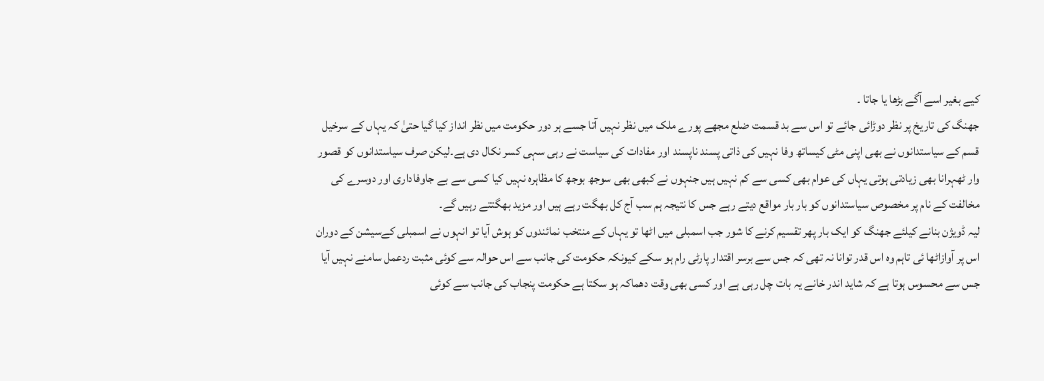کیے بغیر اسے آگے بڑھا یا جاتا ۔
جھنگ کی تاریخ پر نظر دوڑائی جائے تو اس سے بد قسمت ضلع مجھے پورے ملک میں نظر نہیں آتا جسے ہر دور حکومت میں نظر انداز کیا گیا حتیٰ کہ یہاں کے سرخیل قسم کے سیاستدانوں نے بھی اپنی مٹی کیساتھ وفا نہیں کی ذاتی پسند ناپسند اور مفادات کی سیاست نے رہی سہی کسر نکال دی ہے۔لیکن صرف سیاستدانوں کو قصور وار ٹھہرانا بھی زیادتی ہوتی یہاں کی عوام بھی کسی سے کم نہیں ہیں جنہوں نے کبھی بھی سوجھ بوجھ کا مظاہرہ نہیں کیا کسی سے بے جاوفاداری اور دوسرے کی مخالفت کے نام پر مخصوص سیاستدانوں کو بار بار مواقع دیتے رہے جس کا نتیجہ ہم سب آج کل بھگت رہے ہیں اور مزید بھگتتے رہیں گے۔
لیہ ڈویژن بنانے کیلئے جھنگ کو ایک بار پھر تقسیم کرنے کا شور جب اسمبلی میں اٹھا تو یہاں کے منتخب نمائندوں کو ہوش آیا تو انہوں نے اسمبلی کےسیشن کے دوران اس پر آوازاٹھا ئی تاہم وہ اس قدر توانا نہ تھی کہ جس سے برسر اقتدار پارٹی رام ہو سکے کیونکہ حکومت کی جانب سے اس حوالہ سے کوئی مثبت ردعمل سامنے نہیں آیا جس سے محسوس ہوتا ہے کہ شاید اندر خانے یہ بات چل رہی ہے اور کسی بھی وقت دھماکہ ہو سکتا ہے حکومت پنجاب کی جانب سے کوئی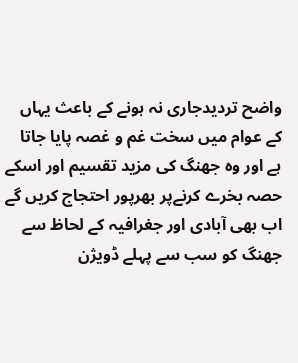واضح تردیدجاری نہ ہونے کے باعث یہاں کے عوام میں سخت غم و غصہ پایا جاتا ہے اور وہ جھنگ کی مزید تقسیم اور اسکے حصہ بخرے کرنےپر بھرپور احتجاج کریں گے اب بھی آبادی اور جغرافیہ کے لحاظ سے جھنگ کو سب سے پہلے ڈویژن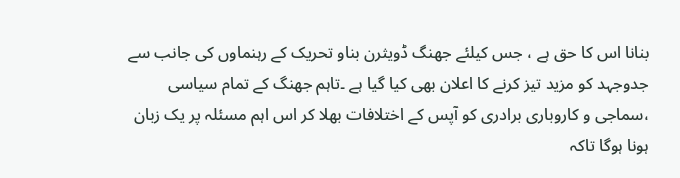بنانا اس کا حق ہے ، جس کیلئے جھنگ ڈویثرن بناو تحریک کے رہنماوں کی جانب سے جدوجہد کو مزید تیز کرنے کا اعلان بھی کیا گیا ہے ۔تاہم جھنگ کے تمام سیاسی ،سماجی و کاروباری برادری کو آپس کے اختلافات بھلا کر اس اہم مسئلہ پر یک زبان ہونا ہوگا تاکہ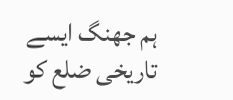ہم جھنگ ایسے تاریخی ضلع کو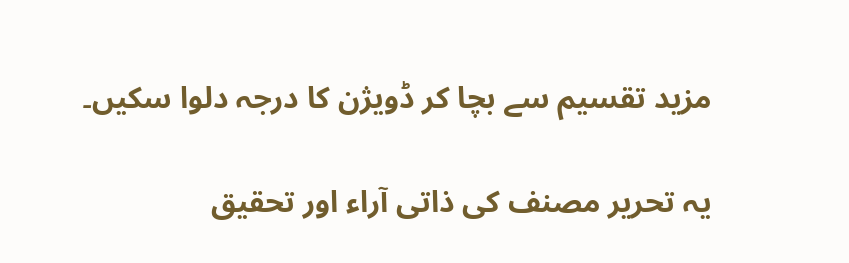مزید تقسیم سے بچا کر ڈویژن کا درجہ دلوا سکیں۔

یہ تحریر مصنف کی ذاتی آراء اور تحقیق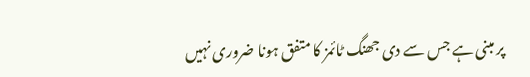پر مبنی ہے جس سے دی جھنگ ٹائمز کا متفق ہونا ضروری نہیں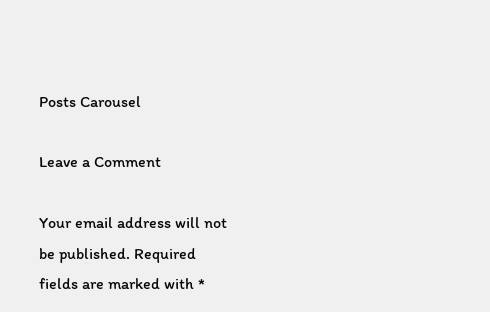Posts Carousel

Leave a Comment

Your email address will not be published. Required fields are marked with *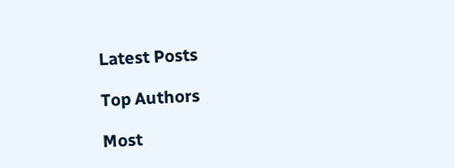Latest Posts

Top Authors

Most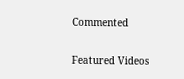Commented

Featured Videos